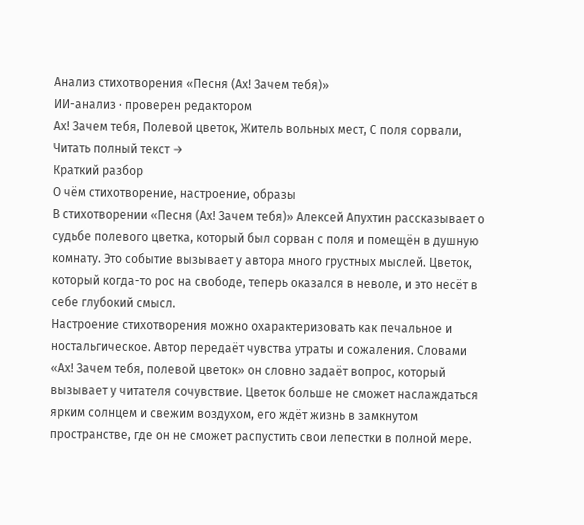Анализ стихотворения «Песня (Ах! Зачем тебя)»
ИИ-анализ · проверен редактором
Ах! Зачем тебя, Полевой цветок, Житель вольных мест, С поля сорвали,
Читать полный текст →
Краткий разбор
О чём стихотворение, настроение, образы
В стихотворении «Песня (Ах! Зачем тебя)» Алексей Апухтин рассказывает о судьбе полевого цветка, который был сорван с поля и помещён в душную комнату. Это событие вызывает у автора много грустных мыслей. Цветок, который когда-то рос на свободе, теперь оказался в неволе, и это несёт в себе глубокий смысл.
Настроение стихотворения можно охарактеризовать как печальное и ностальгическое. Автор передаёт чувства утраты и сожаления. Словами «Ах! Зачем тебя, полевой цветок» он словно задаёт вопрос, который вызывает у читателя сочувствие. Цветок больше не сможет наслаждаться ярким солнцем и свежим воздухом, его ждёт жизнь в замкнутом пространстве, где он не сможет распустить свои лепестки в полной мере.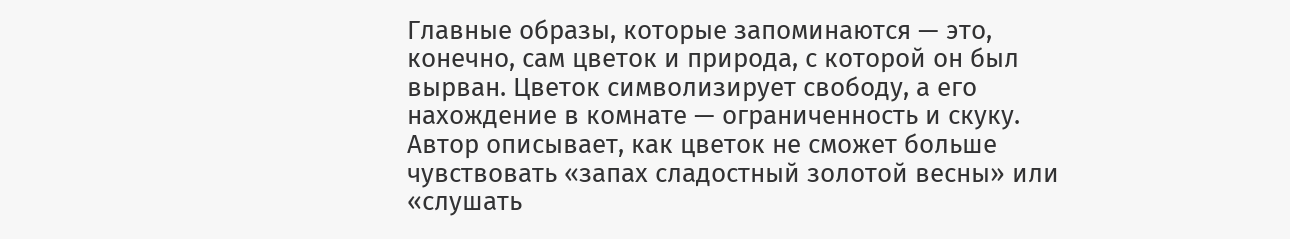Главные образы, которые запоминаются — это, конечно, сам цветок и природа, с которой он был вырван. Цветок символизирует свободу, а его нахождение в комнате — ограниченность и скуку. Автор описывает, как цветок не сможет больше чувствовать «запах сладостный золотой весны» или «слушать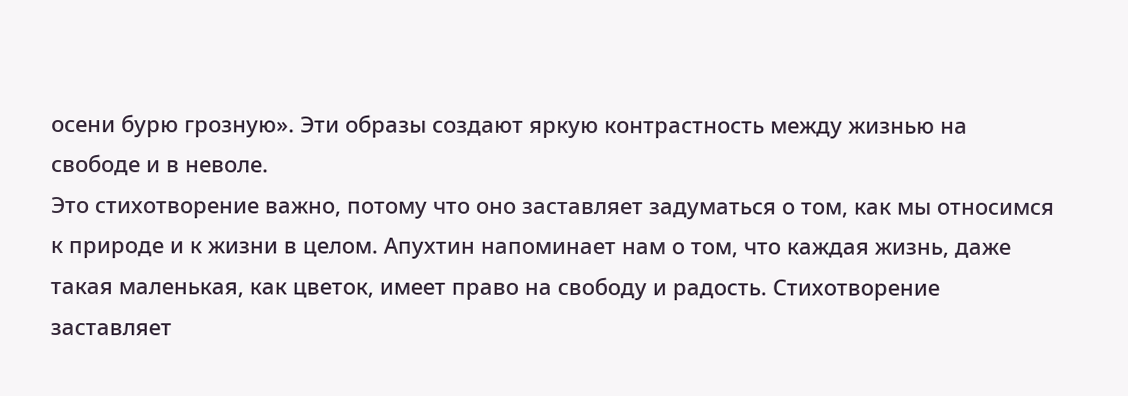осени бурю грозную». Эти образы создают яркую контрастность между жизнью на свободе и в неволе.
Это стихотворение важно, потому что оно заставляет задуматься о том, как мы относимся к природе и к жизни в целом. Апухтин напоминает нам о том, что каждая жизнь, даже такая маленькая, как цветок, имеет право на свободу и радость. Стихотворение заставляет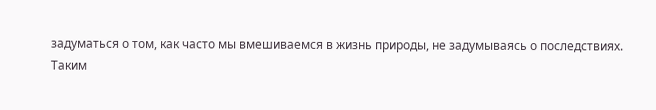задуматься о том, как часто мы вмешиваемся в жизнь природы, не задумываясь о последствиях.
Таким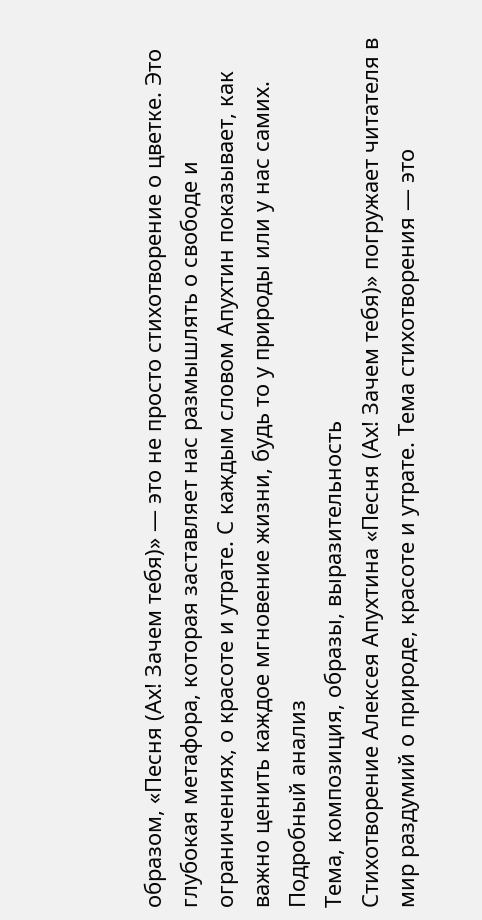образом, «Песня (Ах! Зачем тебя)» — это не просто стихотворение о цветке. Это глубокая метафора, которая заставляет нас размышлять о свободе и ограничениях, о красоте и утрате. С каждым словом Апухтин показывает, как важно ценить каждое мгновение жизни, будь то у природы или у нас самих.
Подробный анализ
Тема, композиция, образы, выразительность
Стихотворение Алексея Апухтина «Песня (Ах! Зачем тебя)» погружает читателя в мир раздумий о природе, красоте и утрате. Тема стихотворения — это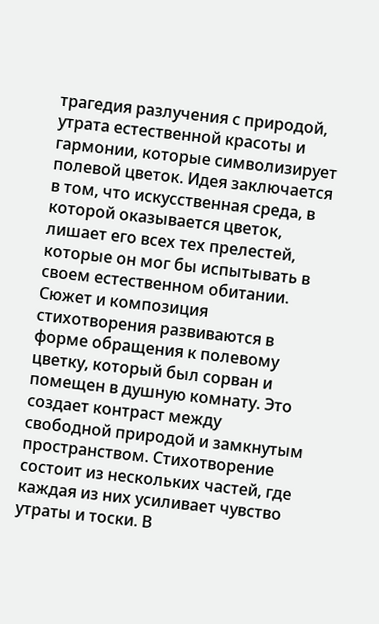трагедия разлучения с природой, утрата естественной красоты и гармонии, которые символизирует полевой цветок. Идея заключается в том, что искусственная среда, в которой оказывается цветок, лишает его всех тех прелестей, которые он мог бы испытывать в своем естественном обитании.
Сюжет и композиция стихотворения развиваются в форме обращения к полевому цветку, который был сорван и помещен в душную комнату. Это создает контраст между свободной природой и замкнутым пространством. Стихотворение состоит из нескольких частей, где каждая из них усиливает чувство утраты и тоски. В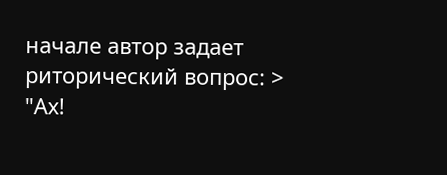начале автор задает риторический вопрос: > "Ах!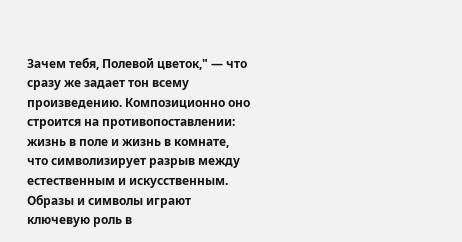Зачем тебя, Полевой цветок," — что сразу же задает тон всему произведению. Композиционно оно строится на противопоставлении: жизнь в поле и жизнь в комнате, что символизирует разрыв между естественным и искусственным.
Образы и символы играют ключевую роль в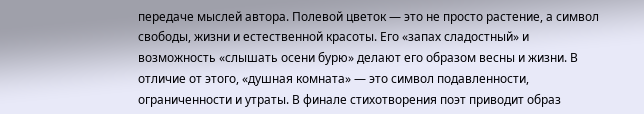передаче мыслей автора. Полевой цветок — это не просто растение, а символ свободы, жизни и естественной красоты. Его «запах сладостный» и возможность «слышать осени бурю» делают его образом весны и жизни. В отличие от этого, «душная комната» — это символ подавленности, ограниченности и утраты. В финале стихотворения поэт приводит образ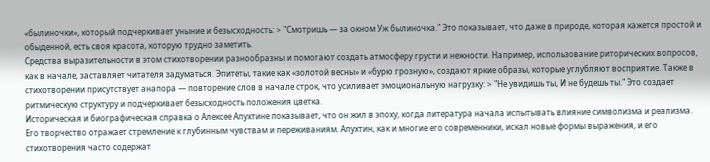«былиночки», который подчеркивает уныние и безысходность: > "Смотришь — за окном Уж былиночка." Это показывает, что даже в природе, которая кажется простой и обыденной, есть своя красота, которую трудно заметить.
Средства выразительности в этом стихотворении разнообразны и помогают создать атмосферу грусти и нежности. Например, использование риторических вопросов, как в начале, заставляет читателя задуматься. Эпитеты, такие как «золотой весны» и «бурю грозную», создают яркие образы, которые углубляют восприятие. Также в стихотворении присутствует анапора — повторение слов в начале строк, что усиливает эмоциональную нагрузку: > "Не увидишь ты, И не будешь ты." Это создает ритмическую структуру и подчеркивает безысходность положения цветка.
Историческая и биографическая справка о Алексее Апухтине показывает, что он жил в эпоху, когда литература начала испытывать влияние символизма и реализма. Его творчество отражает стремление к глубинным чувствам и переживаниям. Апухтин, как и многие его современники, искал новые формы выражения, и его стихотворения часто содержат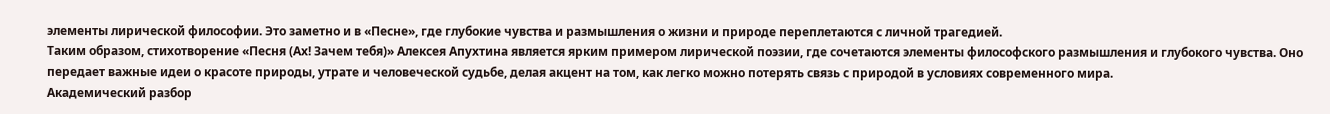элементы лирической философии. Это заметно и в «Песне», где глубокие чувства и размышления о жизни и природе переплетаются с личной трагедией.
Таким образом, стихотворение «Песня (Ах! Зачем тебя)» Алексея Апухтина является ярким примером лирической поэзии, где сочетаются элементы философского размышления и глубокого чувства. Оно передает важные идеи о красоте природы, утрате и человеческой судьбе, делая акцент на том, как легко можно потерять связь с природой в условиях современного мира.
Академический разбор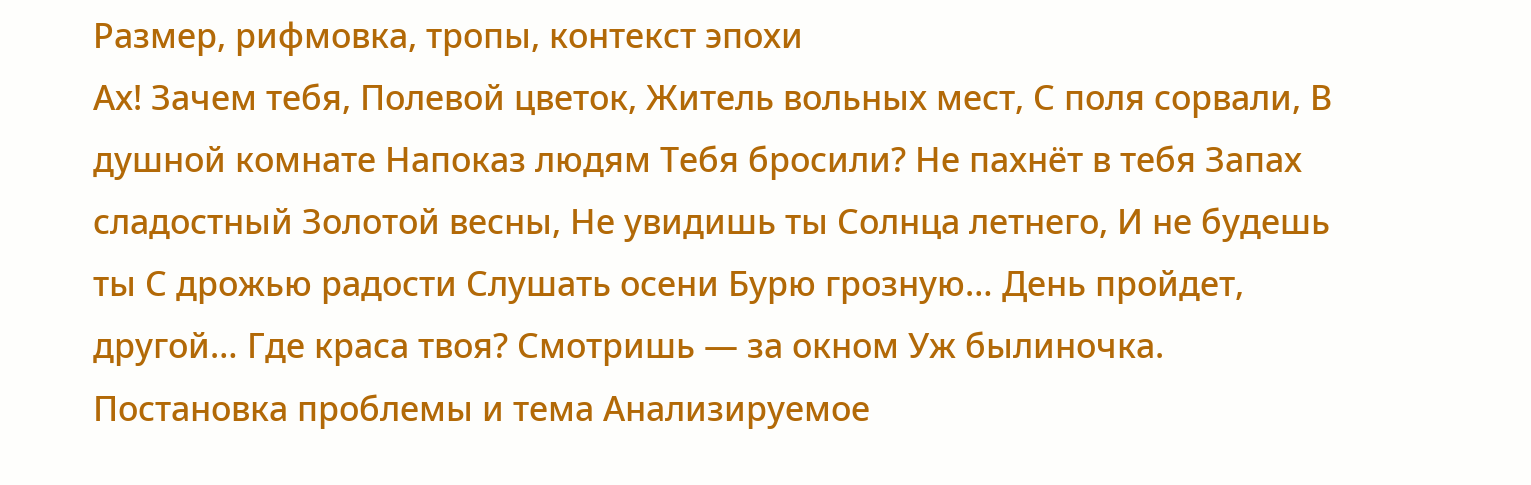Размер, рифмовка, тропы, контекст эпохи
Ах! Зачем тебя, Полевой цветок, Житель вольных мест, С поля сорвали, В душной комнате Напоказ людям Тебя бросили? Не пахнёт в тебя Запах сладостный Золотой весны, Не увидишь ты Солнца летнего, И не будешь ты С дрожью радости Слушать осени Бурю грозную… День пройдет, другой… Где краса твоя? Смотришь — за окном Уж былиночка.
Постановка проблемы и тема Анализируемое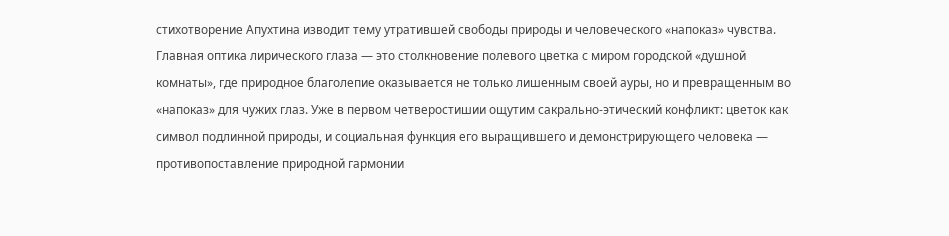стихотворение Апухтина изводит тему утратившей свободы природы и человеческого «напоказ» чувства. Главная оптика лирического глаза — это столкновение полевого цветка с миром городской «душной комнаты», где природное благолепие оказывается не только лишенным своей ауры, но и превращенным во «напоказ» для чужих глаз. Уже в первом четверостишии ощутим сакрально-этический конфликт: цветок как символ подлинной природы, и социальная функция его выращившего и демонстрирующего человека — противопоставление природной гармонии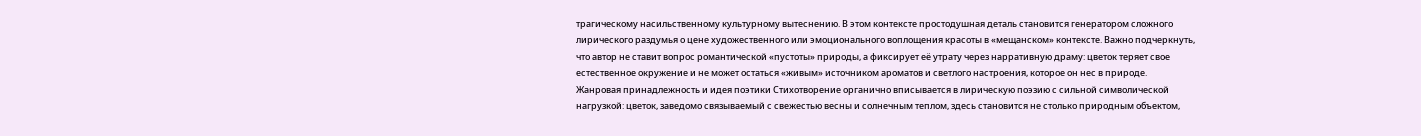трагическому насильственному культурному вытеснению. В этом контексте простодушная деталь становится генератором сложного лирического раздумья о цене художественного или эмоционального воплощения красоты в «мещанском» контексте. Важно подчеркнуть, что автор не ставит вопрос романтической «пустоты» природы, а фиксирует её утрату через нарративную драму: цветок теряет свое естественное окружение и не может остаться «живым» источником ароматов и светлого настроения, которое он нес в природе.
Жанровая принадлежность и идея поэтики Стихотворение органично вписывается в лирическую поэзию с сильной символической нагрузкой: цветок, заведомо связываемый с свежестью весны и солнечным теплом, здесь становится не столько природным объектом,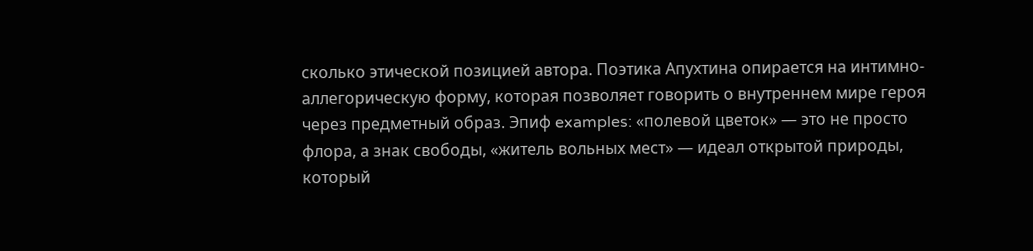сколько этической позицией автора. Поэтика Апухтина опирается на интимно-аллегорическую форму, которая позволяет говорить о внутреннем мире героя через предметный образ. Эпиф examples: «полевой цветок» — это не просто флора, а знак свободы, «житель вольных мест» — идеал открытой природы, который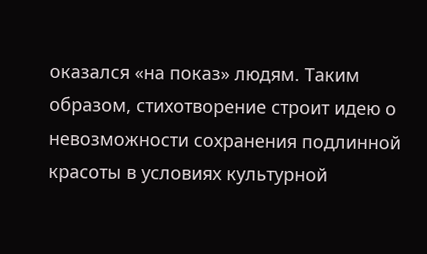оказался «на показ» людям. Таким образом, стихотворение строит идею о невозможности сохранения подлинной красоты в условиях культурной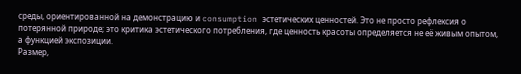среды, ориентированной на демонстрацию и consumption эстетических ценностей. Это не просто рефлексия о потерянной природе; это критика эстетического потребления, где ценность красоты определяется не её живым опытом, а функцией экспозиции.
Размер,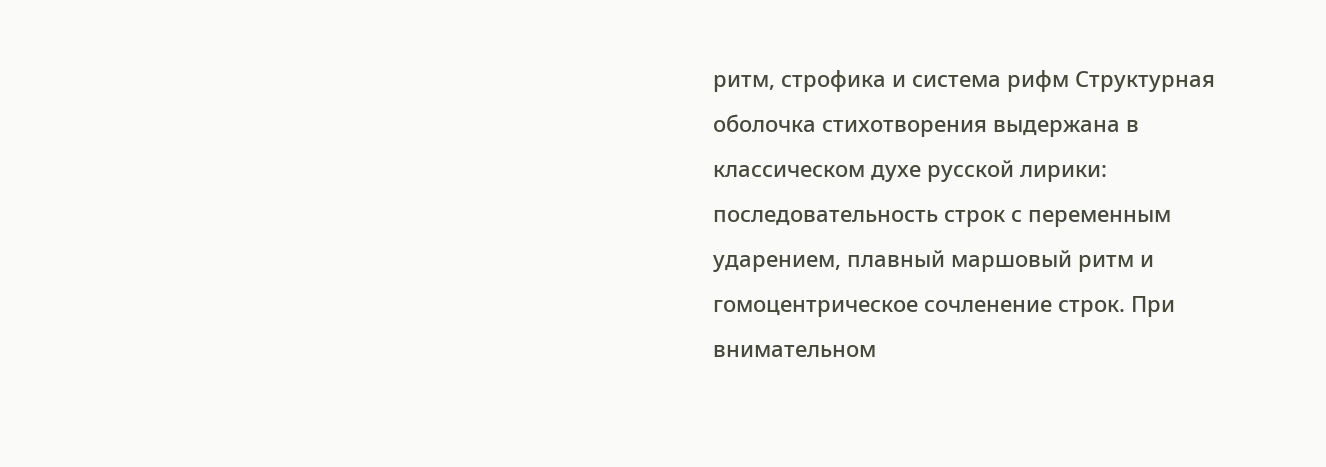ритм, строфика и система рифм Структурная оболочка стихотворения выдержана в классическом духе русской лирики: последовательность строк с переменным ударением, плавный маршовый ритм и гомоцентрическое сочленение строк. При внимательном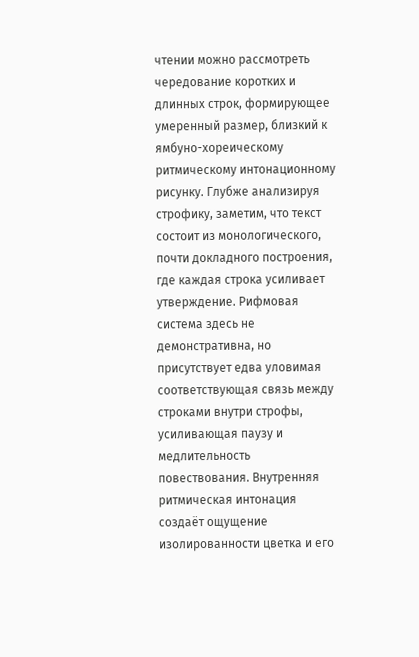чтении можно рассмотреть чередование коротких и длинных строк, формирующее умеренный размер, близкий к ямбуно-хореическому ритмическому интонационному рисунку. Глубже анализируя строфику, заметим, что текст состоит из монологического, почти докладного построения, где каждая строка усиливает утверждение. Рифмовая система здесь не демонстративна, но присутствует едва уловимая соответствующая связь между строками внутри строфы, усиливающая паузу и медлительность повествования. Внутренняя ритмическая интонация создаёт ощущение изолированности цветка и его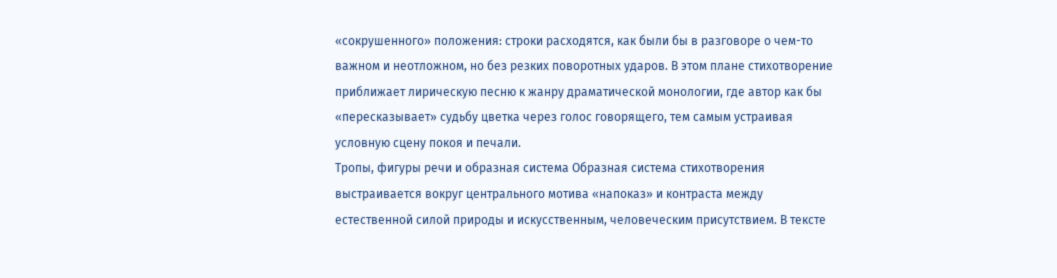«сокрушенного» положения: строки расходятся, как были бы в разговоре о чем-то важном и неотложном, но без резких поворотных ударов. В этом плане стихотворение приближает лирическую песню к жанру драматической монологии, где автор как бы «пересказывает» судьбу цветка через голос говорящего, тем самым устраивая условную сцену покоя и печали.
Тропы, фигуры речи и образная система Образная система стихотворения выстраивается вокруг центрального мотива «напоказ» и контраста между естественной силой природы и искусственным, человеческим присутствием. В тексте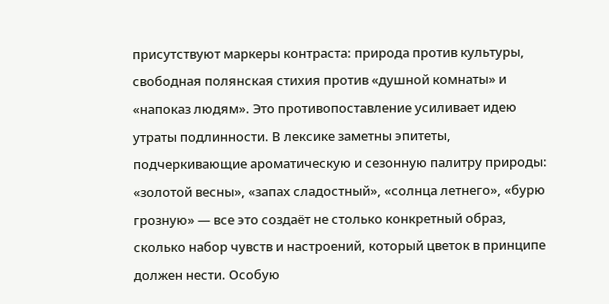присутствуют маркеры контраста: природа против культуры, свободная полянская стихия против «душной комнаты» и «напоказ людям». Это противопоставление усиливает идею утраты подлинности. В лексике заметны эпитеты, подчеркивающие ароматическую и сезонную палитру природы: «золотой весны», «запах сладостный», «солнца летнего», «бурю грозную» — все это создаёт не столько конкретный образ, сколько набор чувств и настроений, который цветок в принципе должен нести. Особую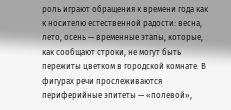роль играют обращения к времени года как к носителю естественной радости: весна, лето, осень — временные этапы, которые, как сообщают строки, не могут быть пережиты цветком в городской комнате. В фигурах речи прослеживаются периферийные эпитеты — «полевой»,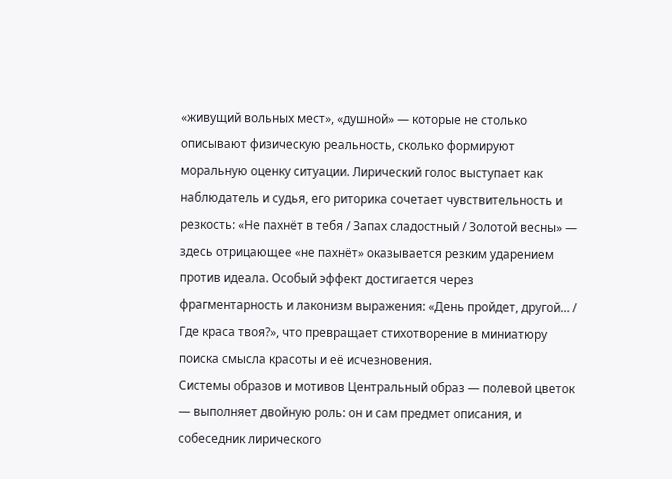«живущий вольных мест», «душной» — которые не столько описывают физическую реальность, сколько формируют моральную оценку ситуации. Лирический голос выступает как наблюдатель и судья, его риторика сочетает чувствительность и резкость: «Не пахнёт в тебя / Запах сладостный / Золотой весны» — здесь отрицающее «не пахнёт» оказывается резким ударением против идеала. Особый эффект достигается через фрагментарность и лаконизм выражения: «День пройдет, другой… / Где краса твоя?», что превращает стихотворение в миниатюру поиска смысла красоты и её исчезновения.
Системы образов и мотивов Центральный образ — полевой цветок — выполняет двойную роль: он и сам предмет описания, и собеседник лирического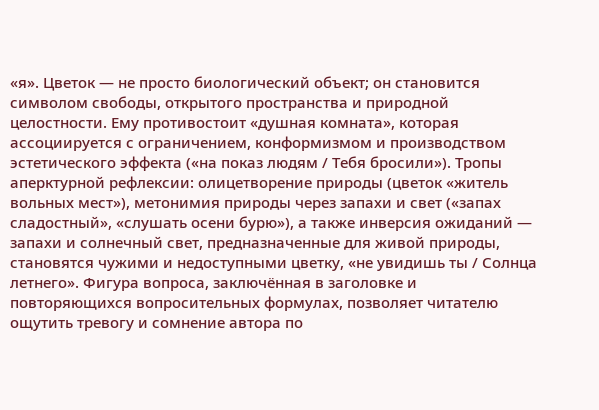«я». Цветок — не просто биологический объект; он становится символом свободы, открытого пространства и природной целостности. Ему противостоит «душная комната», которая ассоциируется с ограничением, конформизмом и производством эстетического эффекта («на показ людям / Тебя бросили»). Тропы аперктурной рефлексии: олицетворение природы (цветок «житель вольных мест»), метонимия природы через запахи и свет («запах сладостный», «слушать осени бурю»), а также инверсия ожиданий — запахи и солнечный свет, предназначенные для живой природы, становятся чужими и недоступными цветку, «не увидишь ты / Солнца летнего». Фигура вопроса, заключённая в заголовке и повторяющихся вопросительных формулаx, позволяет читателю ощутить тревогу и сомнение автора по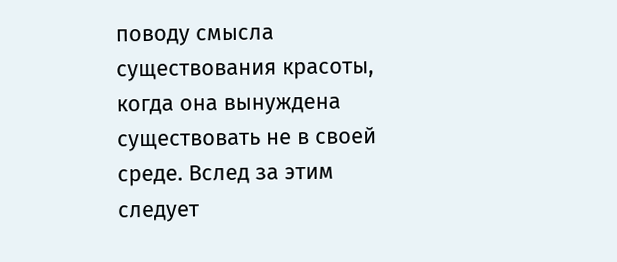поводу смысла существования красоты, когда она вынуждена существовать не в своей среде. Вслед за этим следует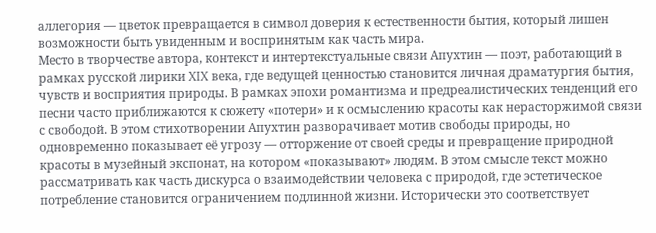аллегория — цветок превращается в символ доверия к естественности бытия, который лишен возможности быть увиденным и воспринятым как часть мира.
Место в творчестве автора, контекст и интертекстуальные связи Апухтин — поэт, работающий в рамках русской лирики XIX века, где ведущей ценностью становится личная драматургия бытия, чувств и восприятия природы. В рамках эпохи романтизма и предреалистических тенденций его песни часто приближаются к сюжету «потери» и к осмыслению красоты как нерасторжимой связи с свободой. В этом стихотворении Апухтин разворачивает мотив свободы природы, но одновременно показывает её угрозу — отторжение от своей среды и превращение природной красоты в музейный экспонат, на котором «показывают» людям. В этом смысле текст можно рассматривать как часть дискурса о взаимодействии человека с природой, где эстетическое потребление становится ограничением подлинной жизни. Исторически это соответствует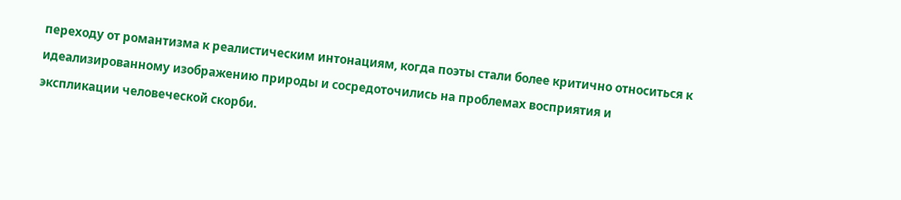переходу от романтизма к реалистическим интонациям, когда поэты стали более критично относиться к идеализированному изображению природы и сосредоточились на проблемах восприятия и экспликации человеческой скорби.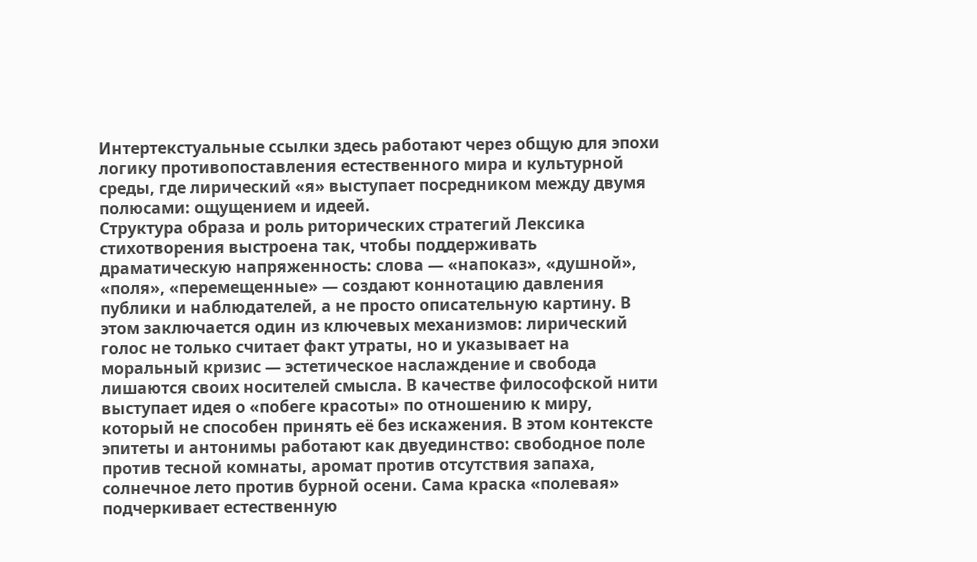Интертекстуальные ссылки здесь работают через общую для эпохи логику противопоставления естественного мира и культурной среды, где лирический «я» выступает посредником между двумя полюсами: ощущением и идеей.
Структура образа и роль риторических стратегий Лексика стихотворения выстроена так, чтобы поддерживать драматическую напряженность: слова — «напоказ», «душной», «поля», «перемещенные» — создают коннотацию давления публики и наблюдателей, а не просто описательную картину. В этом заключается один из ключевых механизмов: лирический голос не только считает факт утраты, но и указывает на моральный кризис — эстетическое наслаждение и свобода лишаются своих носителей смысла. В качестве философской нити выступает идея о «побеге красоты» по отношению к миру, который не способен принять её без искажения. В этом контексте эпитеты и антонимы работают как двуединство: свободное поле против тесной комнаты, аромат против отсутствия запаха, солнечное лето против бурной осени. Сама краска «полевая» подчеркивает естественную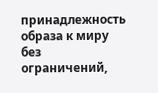принадлежность образа к миру без ограничений,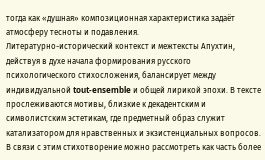тогда как «душная» композиционная характеристика задаёт атмосферу тесноты и подавления.
Литературно-исторический контекст и межтексты Апухтин, действуя в духе начала формирования русского психологического стихосложения, балансирует между индивидуальной tout-ensemble и общей лирикой эпохи. В тексте прослеживаются мотивы, близкие к декадентским и символистским эстетикам, где предметный образ служит катализатором для нравственных и экзистенциальных вопросов. В связи с этим стихотворение можно рассмотреть как часть более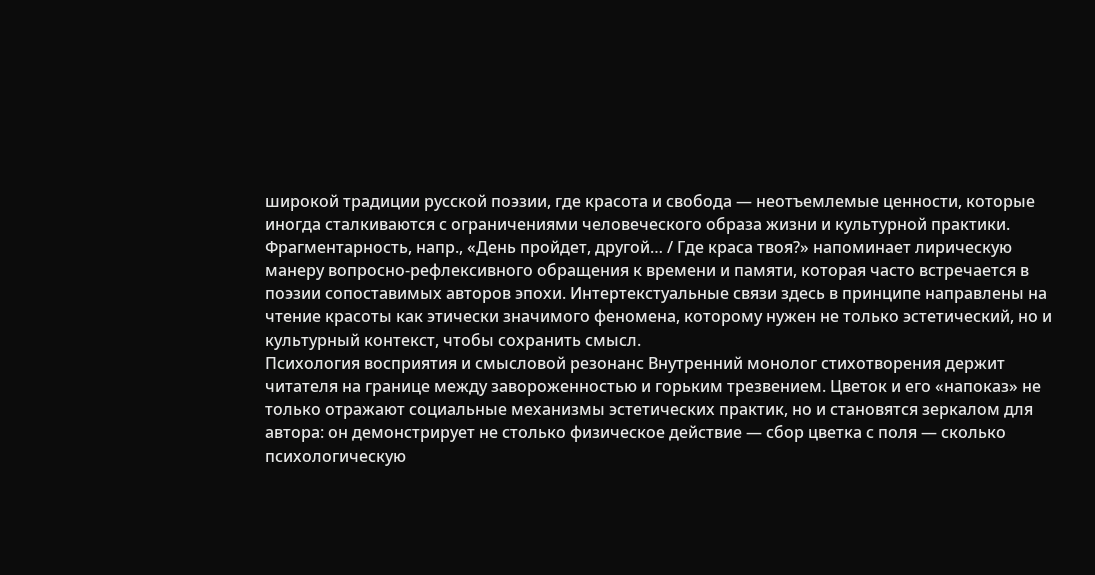широкой традиции русской поэзии, где красота и свобода — неотъемлемые ценности, которые иногда сталкиваются с ограничениями человеческого образа жизни и культурной практики. Фрагментарность, напр., «День пройдет, другой… / Где краса твоя?» напоминает лирическую манеру вопросно-рефлексивного обращения к времени и памяти, которая часто встречается в поэзии сопоставимых авторов эпохи. Интертекстуальные связи здесь в принципе направлены на чтение красоты как этически значимого феномена, которому нужен не только эстетический, но и культурный контекст, чтобы сохранить смысл.
Психология восприятия и смысловой резонанс Внутренний монолог стихотворения держит читателя на границе между завороженностью и горьким трезвением. Цветок и его «напоказ» не только отражают социальные механизмы эстетических практик, но и становятся зеркалом для автора: он демонстрирует не столько физическое действие — сбор цветка с поля — сколько психологическую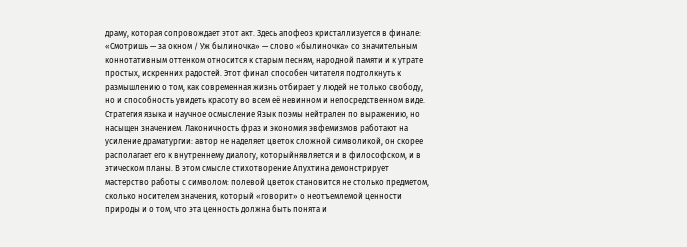драму, которая сопровождает этот акт. Здесь апофеоз кристаллизуется в финале: «Смотришь — за окном / Уж былиночка» — слово «былиночка» со значительным коннотативным оттенком относится к старым песням, народной памяти и к утрате простых, искренних радостей. Этот финал способен читателя подтолкнуть к размышлению о том, как современная жизнь отбирает у людей не только свободу, но и способность увидеть красоту во всем её невинном и непосредственном виде.
Стратегия языка и научное осмысление Язык поэмы нейтрален по выражению, но насыщен значением. Лаконичность фраз и экономия эвфемизмов работают на усиление драматургии: автор не наделяет цветок сложной символикой, он скорее располагает его к внутреннему диалогу, которыйнявляется и в философском, и в этическом планы. В этом смысле стихотворение Апухтина демонстрирует мастерство работы с символом: полевой цветок становится не столько предметом, сколько носителем значения, который «говорит» о неотъемлемой ценности природы и о том, что эта ценность должна быть понята и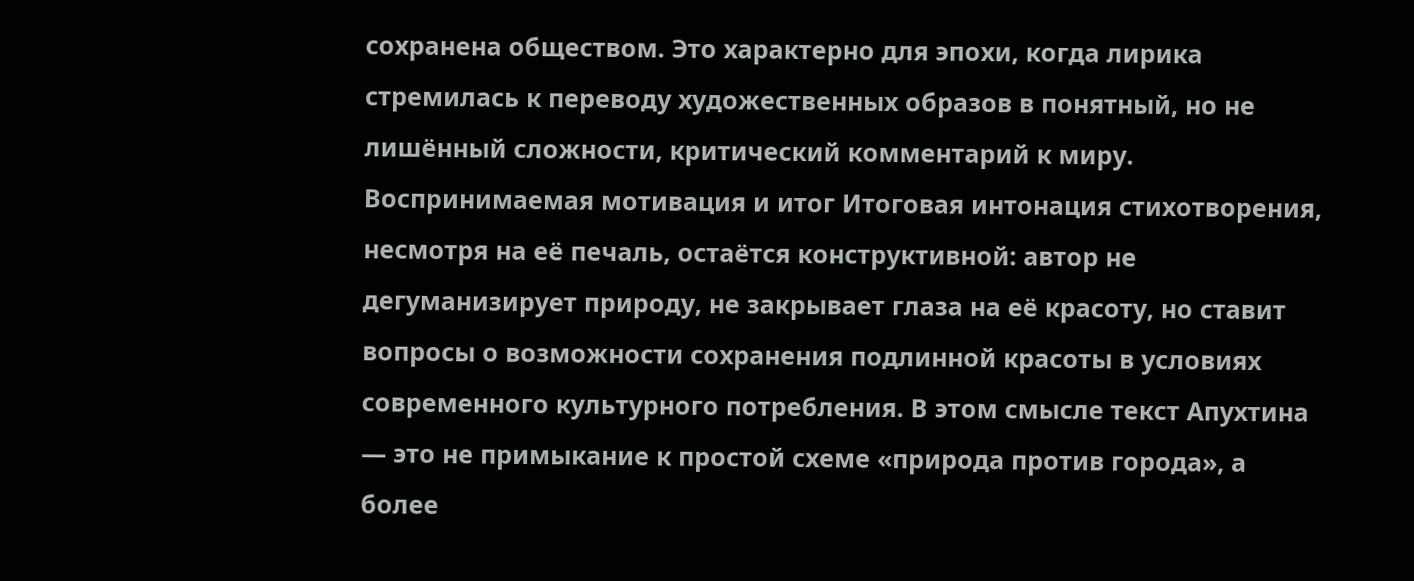сохранена обществом. Это характерно для эпохи, когда лирика стремилась к переводу художественных образов в понятный, но не лишённый сложности, критический комментарий к миру.
Воспринимаемая мотивация и итог Итоговая интонация стихотворения, несмотря на её печаль, остаётся конструктивной: автор не дегуманизирует природу, не закрывает глаза на её красоту, но ставит вопросы о возможности сохранения подлинной красоты в условиях современного культурного потребления. В этом смысле текст Апухтина — это не примыкание к простой схеме «природа против города», а более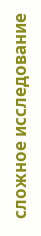сложное исследование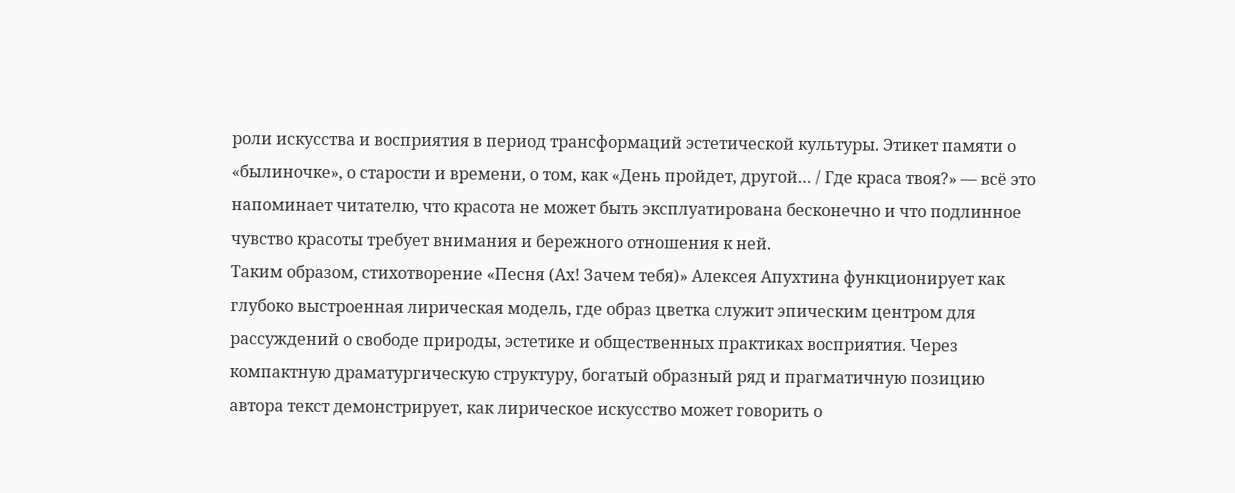роли искусства и восприятия в период трансформаций эстетической культуры. Этикет памяти о «былиночке», о старости и времени, о том, как «День пройдет, другой… / Где краса твоя?» — всё это напоминает читателю, что красота не может быть эксплуатирована бесконечно и что подлинное чувство красоты требует внимания и бережного отношения к ней.
Таким образом, стихотворение «Песня (Ах! Зачем тебя)» Алексея Апухтина функционирует как глубоко выстроенная лирическая модель, где образ цветка служит эпическим центром для рассуждений о свободе природы, эстетике и общественных практиках восприятия. Через компактную драматургическую структуру, богатый образный ряд и прагматичную позицию автора текст демонстрирует, как лирическое искусство может говорить о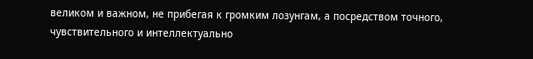великом и важном, не прибегая к громким лозунгам, а посредством точного, чувствительного и интеллектуально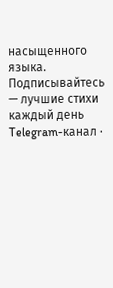насыщенного языка.
Подписывайтесь — лучшие стихи каждый день
Telegram-канал ·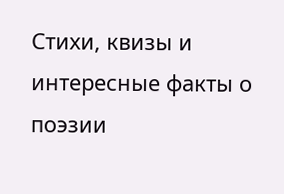Стихи, квизы и интересные факты о поэзии